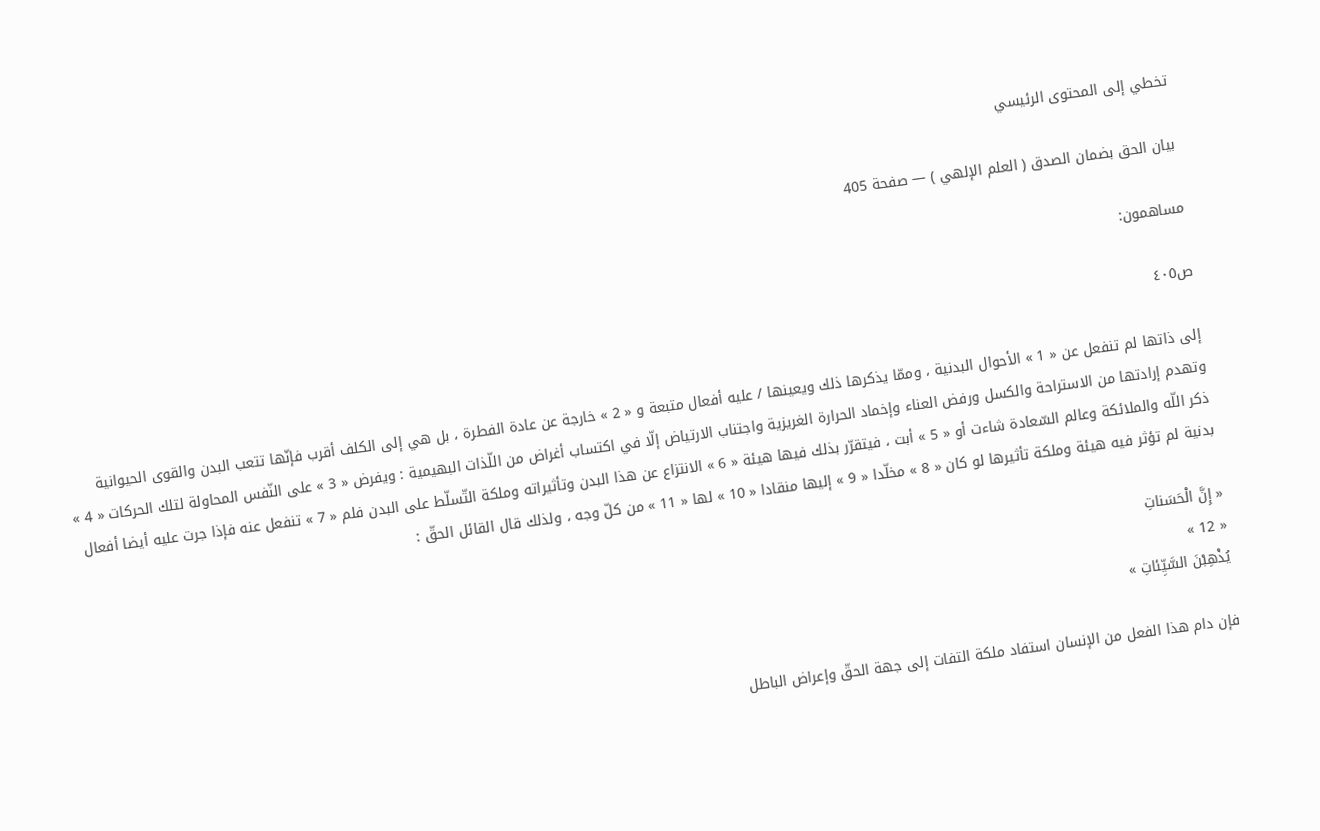تخطي إلى المحتوى الرئيسي

بيان الحق بضمان الصدق ( العلم الإلهي ) — صفحة 405

مساهمون:

ص٤٠٥

إلى ذاتها لم تنفعل عن « 1 » الأحوال البدنية ، وممّا يذكرها ذلك ويعينها / عليه أفعال متبعة و « 2 » خارجة عن عادة الفطرة ، بل هي إلى الكلف أقرب فإنّها تتعب البدن والقوى الحيوانية وتهدم إرادتها من الاستراحة والكسل ورفض العناء وإخماد الحرارة الغريزية واجتناب الارتياض إلّا في اكتساب أغراض من اللّذات البهيمية : ويفرض « 3 » على النّفس المحاولة لتلك الحركات « 4 » ذكر اللّه والملائكة وعالم السّعادة شاءت أو « 5 » أبت ، فيتقرّر بذلك فيها هيئة « 6 » الانتزاع عن هذا البدن وتأثيراته وملكة التّسلّط على البدن فلم « 7 » تنفعل عنه فإذا جرت عليه أيضا أفعال بدنية لم تؤثر فيه هيئة وملكة تأثيرها لو كان « 8 » مخلّدا « 9 » إليها منقادا « 10 » لها « 11 » من كلّ وجه ، ولذلك قال القائل الحقّ :

« إِنَّ الْحَسَناتِ
« 12 »
يُذْهِبْنَ السَّيِّئاتِ »

فإن دام هذا الفعل من الإنسان استفاد ملكة التفات إلى جهة الحقّ وإعراض الباطل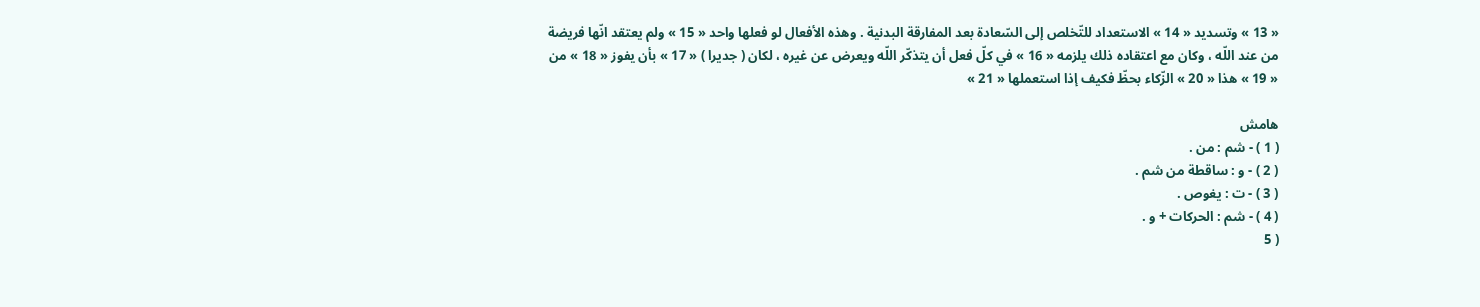« 13 » وتسديد « 14 » الاستعداد للتّخلص إلى السّعادة بعد المفارقة البدنية . وهذه الأفعال لو فعلها واحد « 15 » ولم يعتقد انّها فريضة من عند اللّه ، وكان مع اعتقاده ذلك يلزمه « 16 » في كلّ فعل أن يتذكّر اللّه ويعرض عن غيره ، لكان ( جديرا ) « 17 » بأن يفوز « 18 » من « 19 » هذا « 20 » الزّكاء بحظّ فكيف إذا استعملها « 21 »

هامش
( 1 ) - شم : من .
( 2 ) - و : ساقطة من شم .
( 3 ) - ت : يغوص .
( 4 ) - شم : الحركات + و .
( 5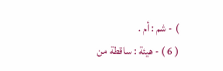) - شم : أم .
( 6 ) - هيئة : ساقطة من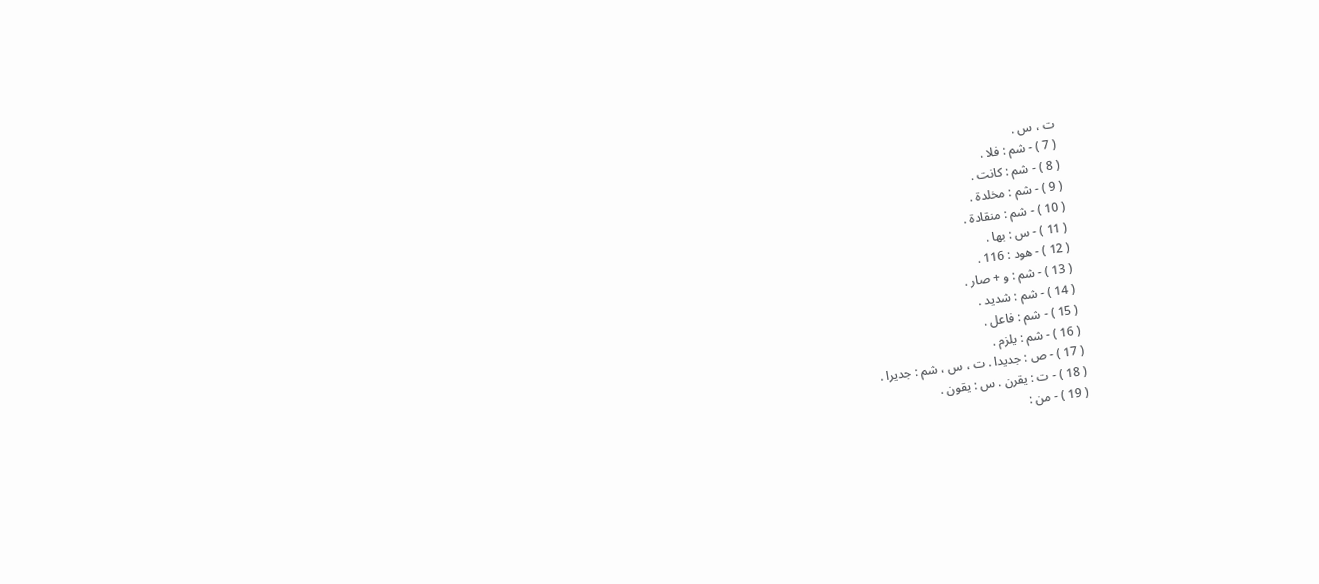ت ، س .
( 7 ) - شم : فلا .
( 8 ) - شم : كانت .
( 9 ) - شم : مخلدة .
( 10 ) - شم : منقادة .
( 11 ) - س : بها .
( 12 ) - هود : 116 .
( 13 ) - شم : و + صار .
( 14 ) - شم : شديد .
( 15 ) - شم : فاعل .
( 16 ) - شم : يلزم .
( 17 ) - ص : جديدا . ت ، س ، شم : جديرا .
( 18 ) - ت : يقرن . س : يقون .
( 19 ) - من :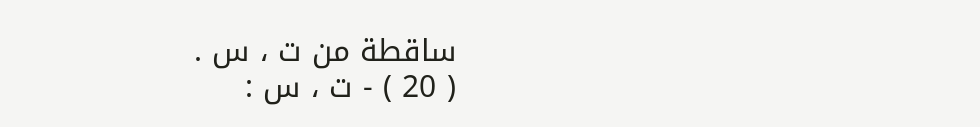ساقطة من ت ، س .
( 20 ) - ت ، س :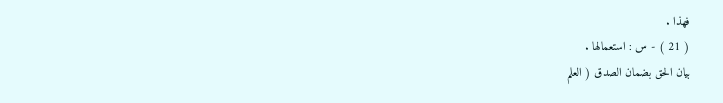فهذا .
( 21 ) - س : استعمالها .
بيان الحق بضمان الصدق ( العلم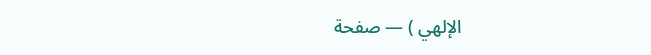الإلهي ) — صفحة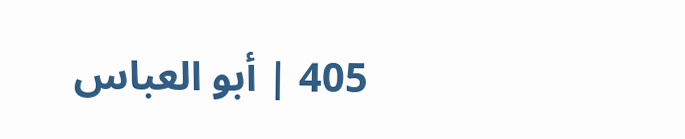405 | أبو العباس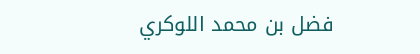فضل بن محمد اللوكري